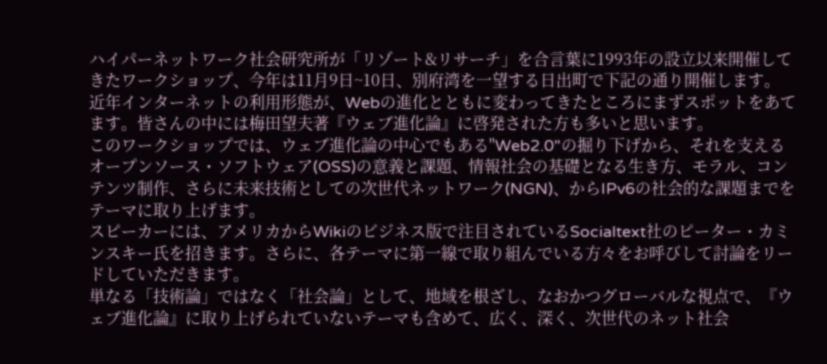ハイパーネットワーク社会研究所が「リゾート&リサーチ」を合言葉に1993年の設立以来開催してきたワークショップ、今年は11月9日~10日、別府湾を一望する日出町で下記の通り開催します。
近年インターネットの利用形態が、Webの進化とともに変わってきたところにまずスポットをあてます。皆さんの中には梅田望夫著『ウェブ進化論』に啓発された方も多いと思います。
このワークショップでは、ウェブ進化論の中心でもある"Web2.0"の掘り下げから、それを支えるオープンソース・ソフトウェア(OSS)の意義と課題、情報社会の基礎となる生き方、モラル、コンテンツ制作、さらに未来技術としての次世代ネットワーク(NGN)、からIPv6の社会的な課題までをテーマに取り上げます。
スピーカーには、アメリカからWikiのビジネス版で注目されているSocialtext社のピーター・カミンスキー氏を招きます。さらに、各テーマに第一線で取り組んでいる方々をお呼びして討論をリードしていただきます。
単なる「技術論」ではなく「社会論」として、地域を根ざし、なおかつグローバルな視点で、『ウェブ進化論』に取り上げられていないテーマも含めて、広く、深く、次世代のネット社会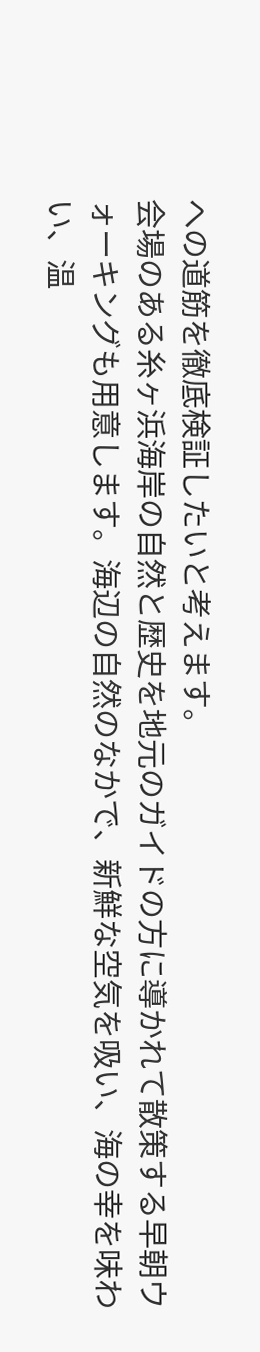への道筋を徹底検証したいと考えます。
会場のある糸ヶ浜海岸の自然と歴史を地元のガイドの方に導かれて散策する早朝ウォーキングも用意します。海辺の自然のなかで、新鮮な空気を吸い、海の幸を味わい、温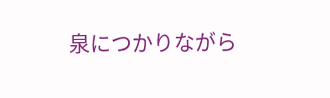泉につかりながら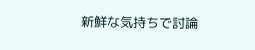新鮮な気持ちで討論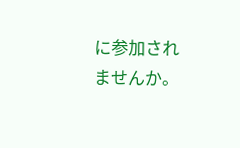に参加されませんか。